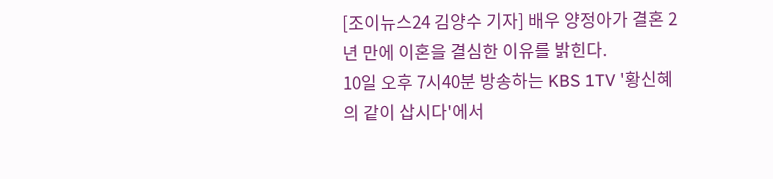[조이뉴스24 김양수 기자] 배우 양정아가 결혼 2년 만에 이혼을 결심한 이유를 밝힌다.
10일 오후 7시40분 방송하는 KBS 1TV '황신혜의 같이 삽시다'에서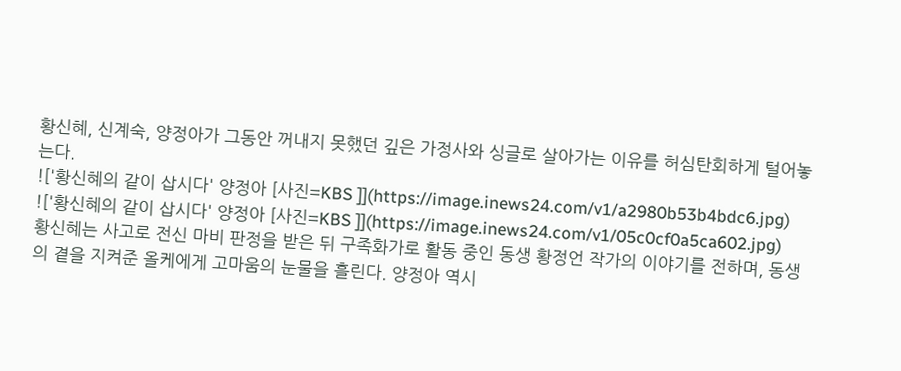황신혜, 신계숙, 양정아가 그동안 꺼내지 못했던 깊은 가정사와 싱글로 살아가는 이유를 허심탄회하게 털어놓는다.
!['황신혜의 같이 삽시다' 양정아 [사진=KBS ]](https://image.inews24.com/v1/a2980b53b4bdc6.jpg)
!['황신혜의 같이 삽시다' 양정아 [사진=KBS ]](https://image.inews24.com/v1/05c0cf0a5ca602.jpg)
황신혜는 사고로 전신 마비 판정을 받은 뒤 구족화가로 활동 중인 동생 황정언 작가의 이야기를 전하며, 동생의 곁을 지켜준 올케에게 고마움의 눈물을 흘린다. 양정아 역시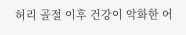허리 골절 이후 건강이 악화한 어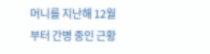머니를 지난해 12월부터 간병 중인 근황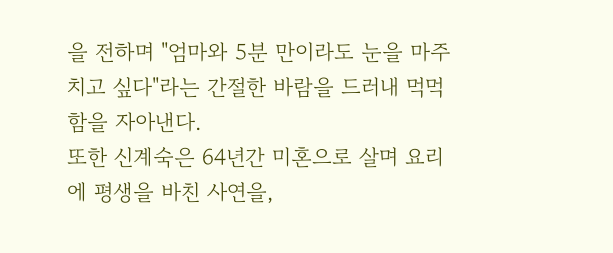을 전하며 "엄마와 5분 만이라도 눈을 마주치고 싶다"라는 간절한 바람을 드러내 먹먹함을 자아낸다.
또한 신계숙은 64년간 미혼으로 살며 요리에 평생을 바친 사연을,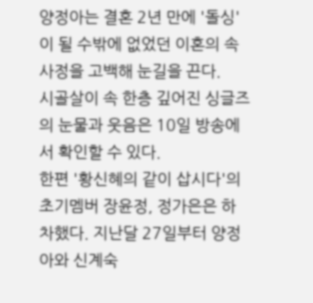양정아는 결혼 2년 만에 '돌싱'이 될 수밖에 없었던 이혼의 속사정을 고백해 눈길을 끈다.
시골살이 속 한층 깊어진 싱글즈의 눈물과 웃음은 10일 방송에서 확인할 수 있다.
한편 '황신혜의 같이 삽시다'의 초기멤버 장윤정, 정가은은 하차했다. 지난달 27일부터 양정아와 신계숙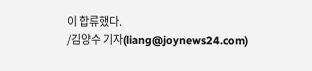이 합류했다.
/김양수 기자(liang@joynews24.com)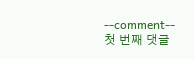--comment--
첫 번째 댓글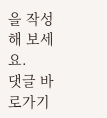을 작성해 보세요.
댓글 바로가기